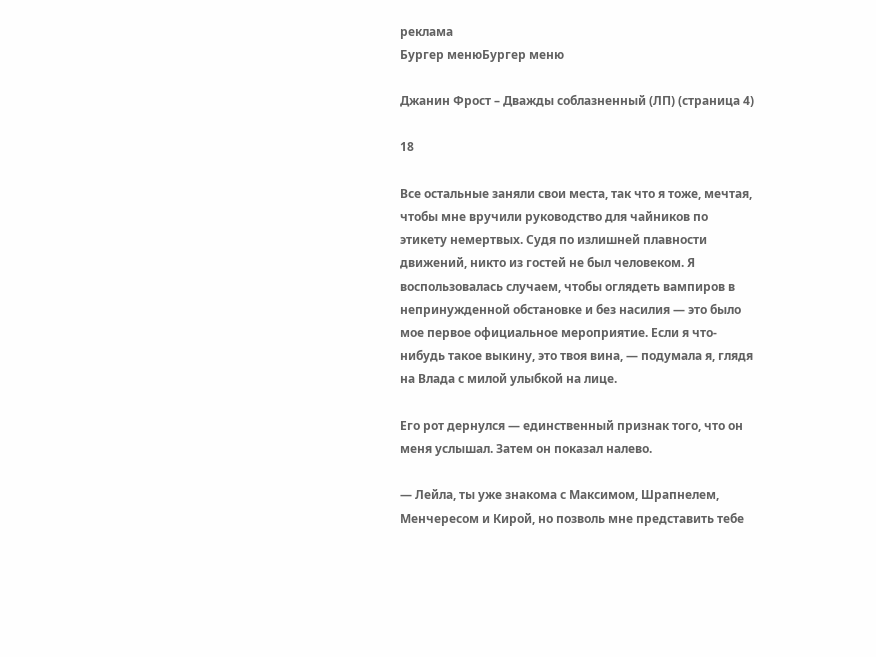реклама
Бургер менюБургер меню

Джанин Фрост – Дважды соблазненный (ЛП) (страница 4)

18

Все остальные заняли свои места, так что я тоже, мечтая, чтобы мне вручили руководство для чайников по этикету немертвых. Судя по излишней плавности движений, никто из гостей не был человеком. Я воспользовалась случаем, чтобы оглядеть вампиров в непринужденной обстановке и без насилия — это было мое первое официальное мероприятие. Если я что-нибудь такое выкину, это твоя вина, — подумала я, глядя на Влада с милой улыбкой на лице.

Его рот дернулся — единственный признак того, что он меня услышал. Затем он показал налево.

— Лейла, ты уже знакома с Максимом, Шрапнелем, Менчересом и Кирой, но позволь мне представить тебе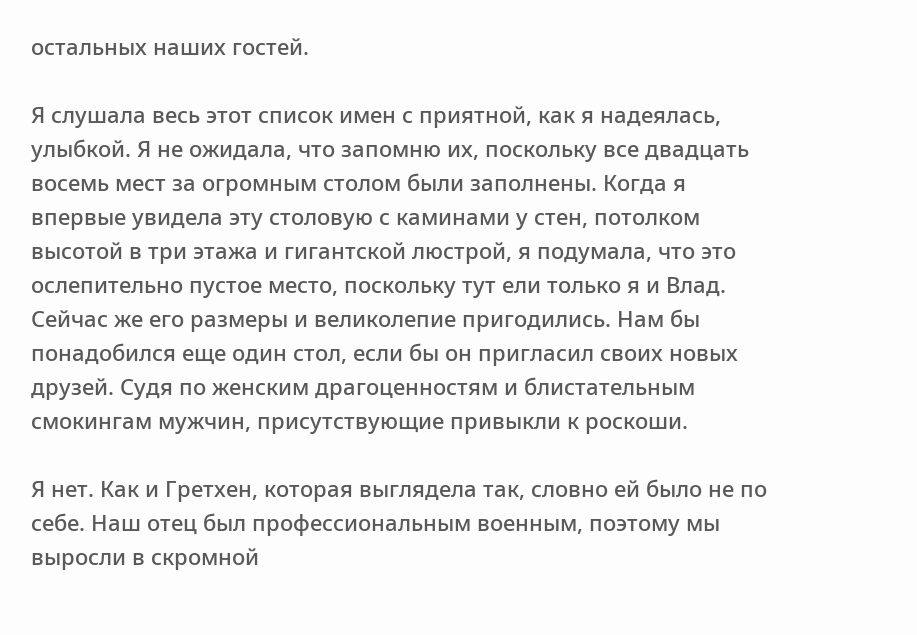остальных наших гостей.

Я слушала весь этот список имен с приятной, как я надеялась, улыбкой. Я не ожидала, что запомню их, поскольку все двадцать восемь мест за огромным столом были заполнены. Когда я впервые увидела эту столовую с каминами у стен, потолком высотой в три этажа и гигантской люстрой, я подумала, что это ослепительно пустое место, поскольку тут ели только я и Влад. Сейчас же его размеры и великолепие пригодились. Нам бы понадобился еще один стол, если бы он пригласил своих новых друзей. Судя по женским драгоценностям и блистательным смокингам мужчин, присутствующие привыкли к роскоши.

Я нет. Как и Гретхен, которая выглядела так, словно ей было не по себе. Наш отец был профессиональным военным, поэтому мы выросли в скромной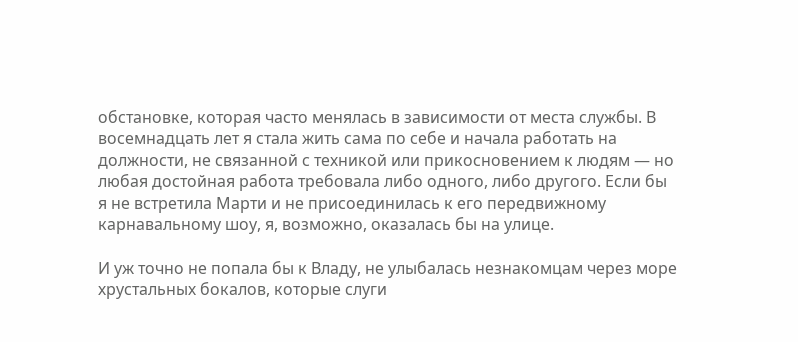обстановке, которая часто менялась в зависимости от места службы. В восемнадцать лет я стала жить сама по себе и начала работать на должности, не связанной с техникой или прикосновением к людям — но любая достойная работа требовала либо одного, либо другого. Если бы я не встретила Марти и не присоединилась к его передвижному карнавальному шоу, я, возможно, оказалась бы на улице.

И уж точно не попала бы к Владу, не улыбалась незнакомцам через море хрустальных бокалов, которые слуги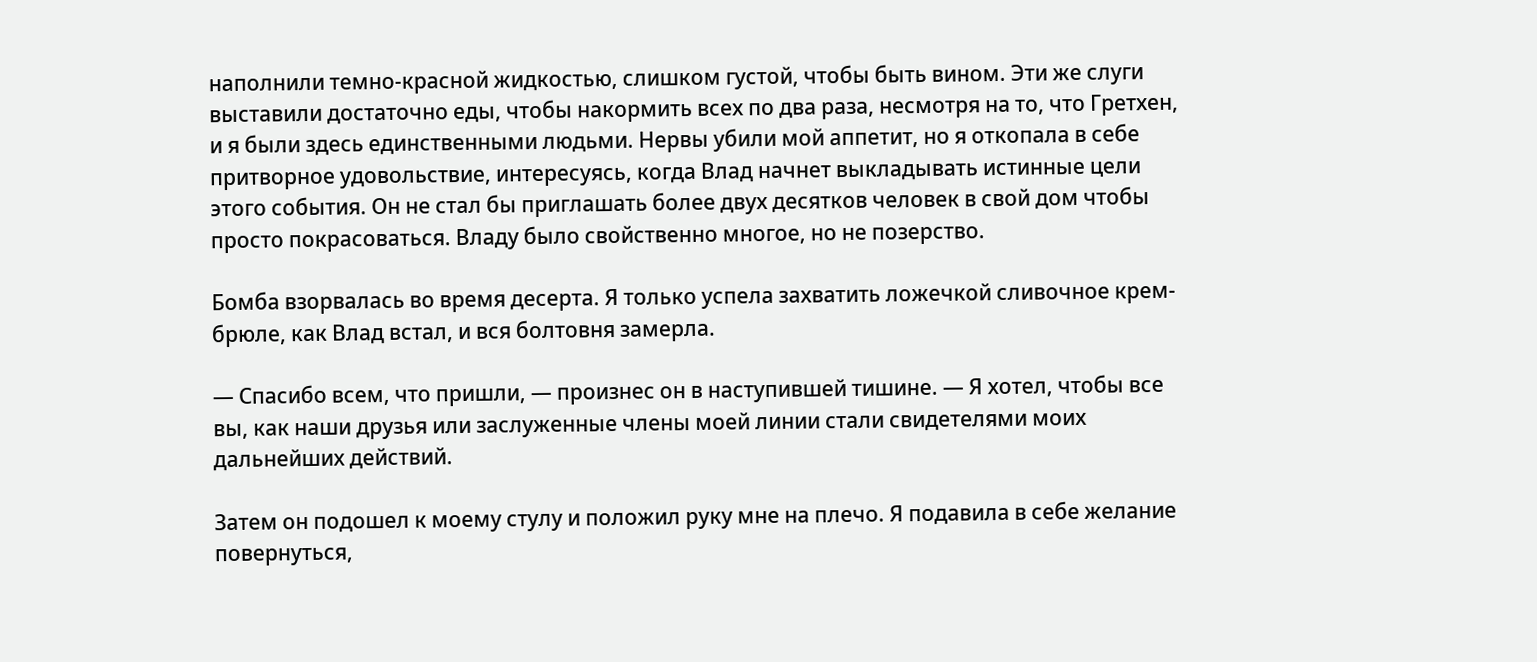наполнили темно-красной жидкостью, слишком густой, чтобы быть вином. Эти же слуги выставили достаточно еды, чтобы накормить всех по два раза, несмотря на то, что Гретхен, и я были здесь единственными людьми. Нервы убили мой аппетит, но я откопала в себе притворное удовольствие, интересуясь, когда Влад начнет выкладывать истинные цели этого события. Он не стал бы приглашать более двух десятков человек в свой дом чтобы просто покрасоваться. Владу было свойственно многое, но не позерство.

Бомба взорвалась во время десерта. Я только успела захватить ложечкой сливочное крем-брюле, как Влад встал, и вся болтовня замерла.

— Спасибо всем, что пришли, — произнес он в наступившей тишине. — Я хотел, чтобы все вы, как наши друзья или заслуженные члены моей линии стали свидетелями моих дальнейших действий.

Затем он подошел к моему стулу и положил руку мне на плечо. Я подавила в себе желание повернуться,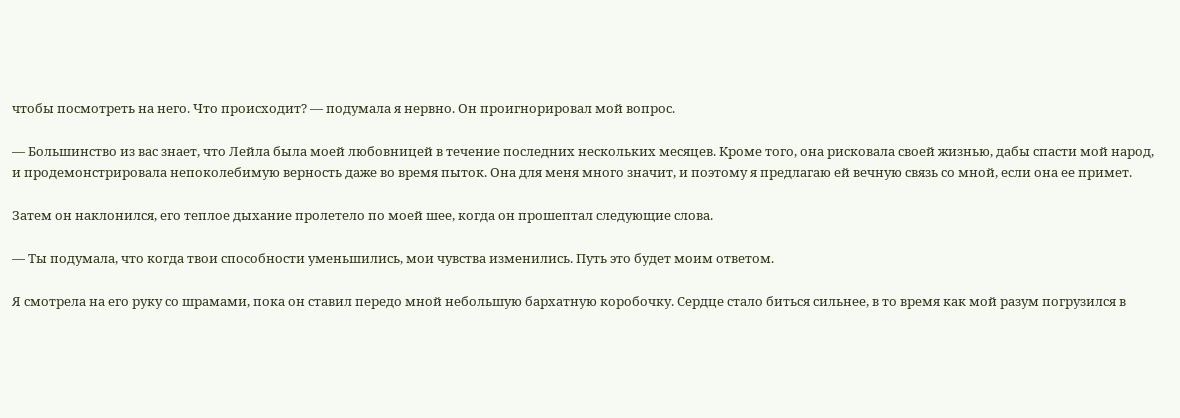чтобы посмотреть на него. Что происходит? — подумала я нервно. Он проигнорировал мой вопрос.

— Большинство из вас знает, что Лейла была моей любовницей в течение последних нескольких месяцев. Кроме того, она рисковала своей жизнью, дабы спасти мой народ, и продемонстрировала непоколебимую верность даже во время пыток. Она для меня много значит, и поэтому я предлагаю ей вечную связь со мной, если она ее примет.

Затем он наклонился, его теплое дыхание пролетело по моей шее, когда он прошептал следующие слова.

— Ты подумала, что когда твои способности уменьшились, мои чувства изменились. Путь это будет моим ответом.

Я смотрела на его руку со шрамами, пока он ставил передо мной небольшую бархатную коробочку. Сердце стало биться сильнее, в то время как мой разум погрузился в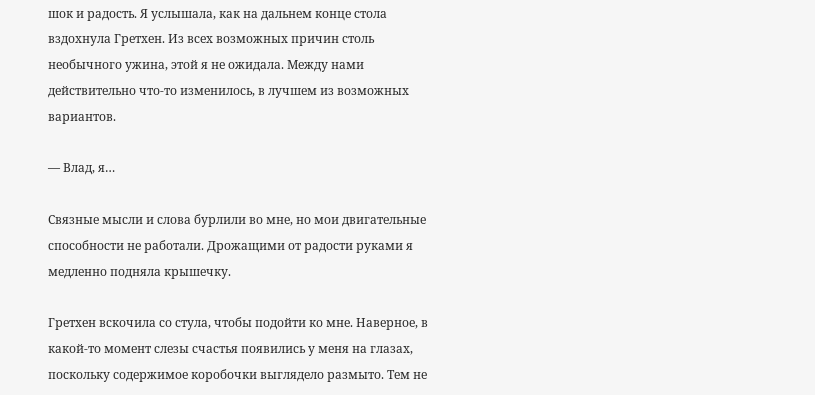шок и радость. Я услышала, как на дальнем конце стола вздохнула Гретхен. Из всех возможных причин столь необычного ужина, этой я не ожидала. Между нами действительно что-то изменилось, в лучшем из возможных вариантов.

— Влад, я…

Связные мысли и слова бурлили во мне, но мои двигательные способности не работали. Дрожащими от радости руками я медленно подняла крышечку.

Гретхен вскочила со стула, чтобы подойти ко мне. Наверное, в какой-то момент слезы счастья появились у меня на глазах, поскольку содержимое коробочки выглядело размыто. Тем не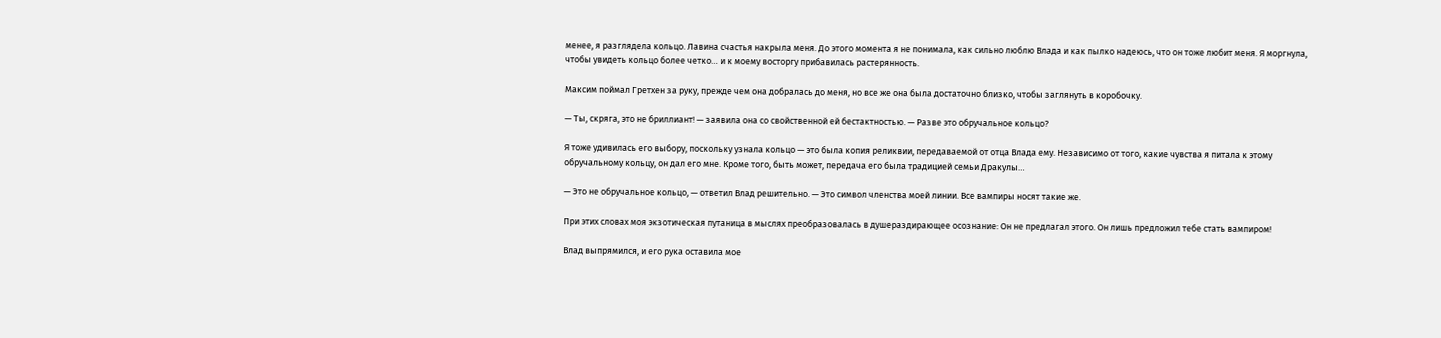менее, я разглядела кольцо. Лавина счастья накрыла меня. До этого момента я не понимала, как сильно люблю Влада и как пылко надеюсь, что он тоже любит меня. Я моргнула, чтобы увидеть кольцо более четко… и к моему восторгу прибавилась растерянность.

Максим поймал Гретхен за руку, прежде чем она добралась до меня, но все же она была достаточно близко, чтобы заглянуть в коробочку.

— Ты, скряга, это не бриллиант! — заявила она со свойственной ей бестактностью. — Разве это обручальное кольцо?

Я тоже удивилась его выбору, поскольку узнала кольцо — это была копия реликвии, передаваемой от отца Влада ему. Независимо от того, какие чувства я питала к этому обручальному кольцу, он дал его мне. Кроме того, быть может, передача его была традицией семьи Дракулы…

— Это не обручальное кольцо, — ответил Влад решительно. — Это символ членства моей линии. Все вампиры носят такие же.

При этих словах моя экзотическая путаница в мыслях преобразовалась в душераздирающее осознание: Он не предлагал этого. Он лишь предложил тебе стать вампиром!

Влад выпрямился, и его рука оставила мое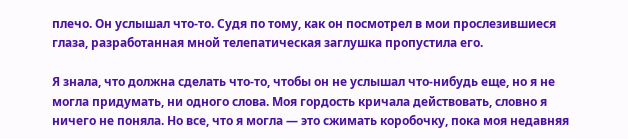плечо. Он услышал что-то. Судя по тому, как он посмотрел в мои прослезившиеся глаза, разработанная мной телепатическая заглушка пропустила его.

Я знала, что должна сделать что-то, чтобы он не услышал что-нибудь еще, но я не могла придумать, ни одного слова. Моя гордость кричала действовать, словно я ничего не поняла. Но все, что я могла — это сжимать коробочку, пока моя недавняя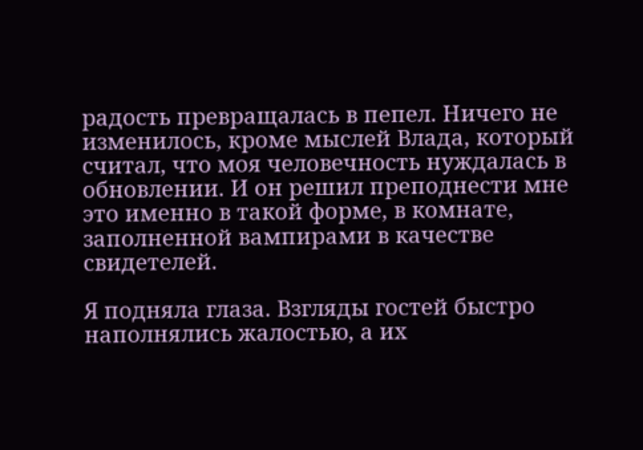радость превращалась в пепел. Ничего не изменилось, кроме мыслей Влада, который считал, что моя человечность нуждалась в обновлении. И он решил преподнести мне это именно в такой форме, в комнате, заполненной вампирами в качестве свидетелей.

Я подняла глаза. Взгляды гостей быстро наполнялись жалостью, а их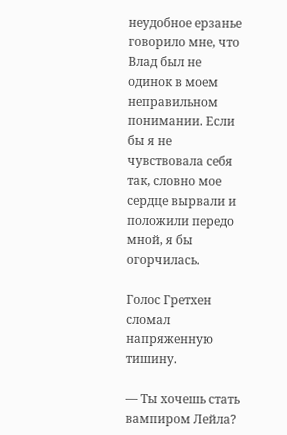неудобное ерзанье говорило мне, что Влад был не одинок в моем неправильном понимании. Если бы я не чувствовала себя так, словно мое сердце вырвали и положили передо мной, я бы огорчилась.

Голос Гретхен сломал напряженную тишину.

— Ты хочешь стать вампиром Лейла?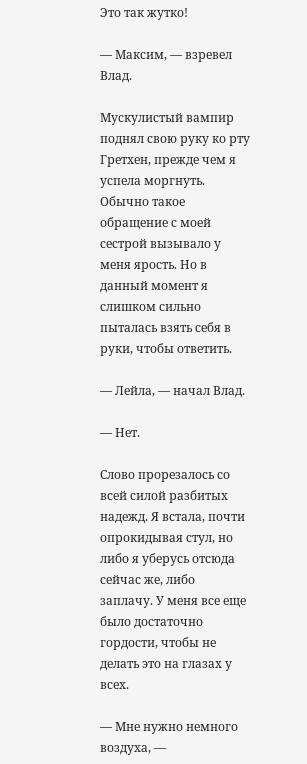Это так жутко!

— Максим, — взревел Влад.

Мускулистый вампир поднял свою руку ко рту Гретхен, прежде чем я успела моргнуть. Обычно такое обращение с моей сестрой вызывало у меня ярость. Но в данный момент я слишком сильно пыталась взять себя в руки, чтобы ответить.

— Лейла, — начал Влад.

— Нет.

Слово прорезалось со всей силой разбитых надежд. Я встала, почти опрокидывая стул, но либо я уберусь отсюда сейчас же, либо заплачу. У меня все еще было достаточно гордости, чтобы не делать это на глазах у всех.

— Мне нужно немного воздуха, —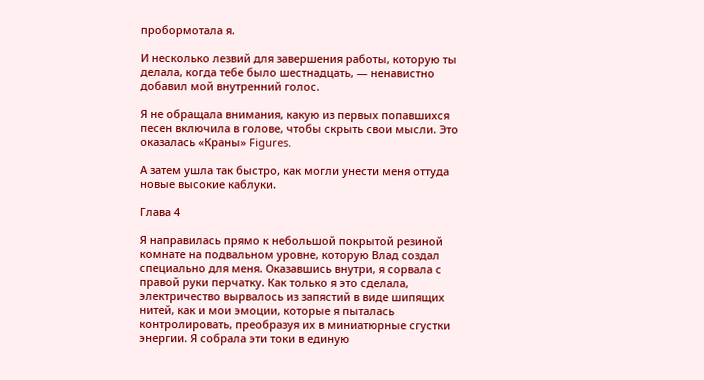пробормотала я.

И несколько лезвий для завершения работы, которую ты делала, когда тебе было шестнадцать, — ненавистно добавил мой внутренний голос.

Я не обращала внимания, какую из первых попавшихся песен включила в голове, чтобы скрыть свои мысли. Это оказалась «Краны» Figures.

А затем ушла так быстро, как могли унести меня оттуда новые высокие каблуки.

Глава 4

Я направилась прямо к небольшой покрытой резиной комнате на подвальном уровне, которую Влад создал специально для меня. Оказавшись внутри, я сорвала с правой руки перчатку. Как только я это сделала, электричество вырвалось из запястий в виде шипящих нитей, как и мои эмоции, которые я пыталась контролировать, преобразуя их в миниатюрные сгустки энергии. Я собрала эти токи в единую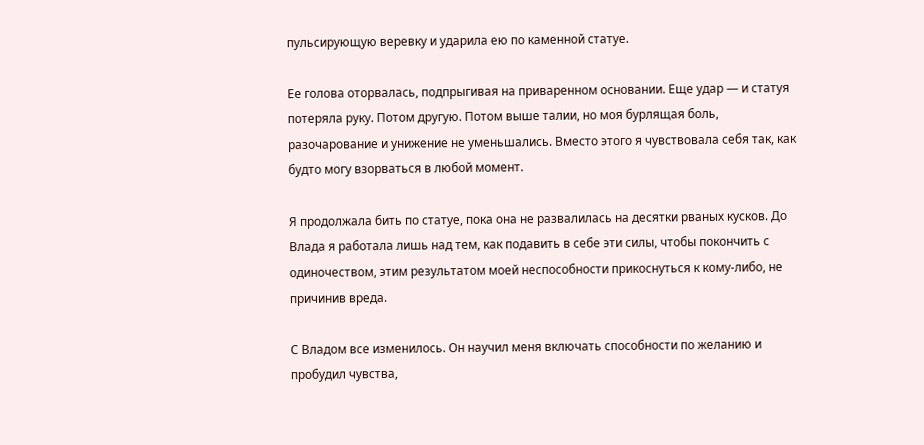пульсирующую веревку и ударила ею по каменной статуе.

Ее голова оторвалась, подпрыгивая на приваренном основании. Еще удар — и статуя потеряла руку. Потом другую. Потом выше талии, но моя бурлящая боль, разочарование и унижение не уменьшались. Вместо этого я чувствовала себя так, как будто могу взорваться в любой момент.

Я продолжала бить по статуе, пока она не развалилась на десятки рваных кусков. До Влада я работала лишь над тем, как подавить в себе эти силы, чтобы покончить с одиночеством, этим результатом моей неспособности прикоснуться к кому-либо, не причинив вреда.

С Владом все изменилось. Он научил меня включать способности по желанию и пробудил чувства,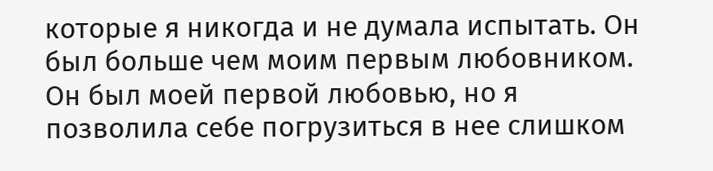которые я никогда и не думала испытать. Он был больше чем моим первым любовником. Он был моей первой любовью, но я позволила себе погрузиться в нее слишком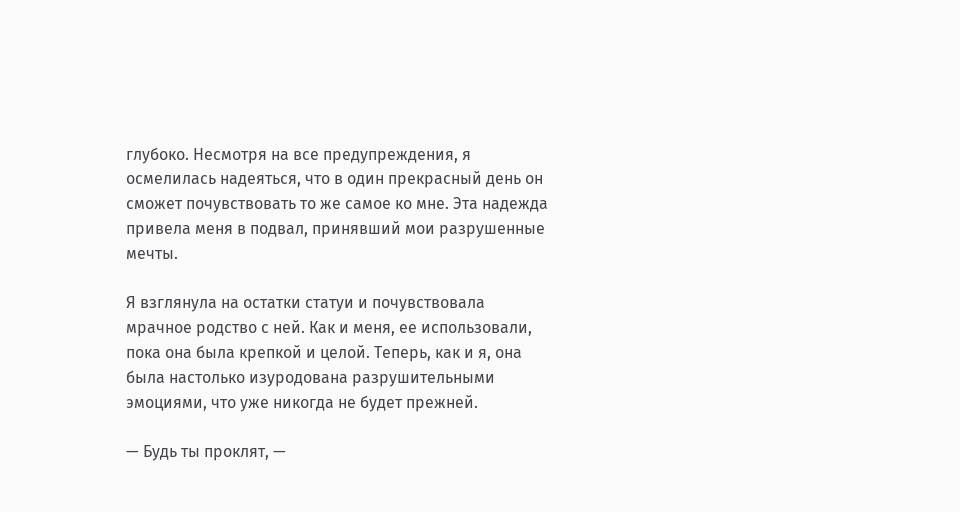глубоко. Несмотря на все предупреждения, я осмелилась надеяться, что в один прекрасный день он сможет почувствовать то же самое ко мне. Эта надежда привела меня в подвал, принявший мои разрушенные мечты.

Я взглянула на остатки статуи и почувствовала мрачное родство с ней. Как и меня, ее использовали, пока она была крепкой и целой. Теперь, как и я, она была настолько изуродована разрушительными эмоциями, что уже никогда не будет прежней.

— Будь ты проклят, —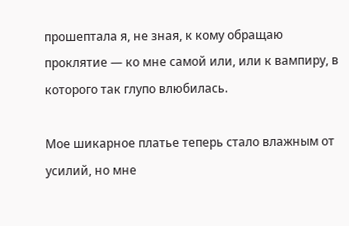прошептала я, не зная, к кому обращаю проклятие — ко мне самой или, или к вампиру, в которого так глупо влюбилась.

Мое шикарное платье теперь стало влажным от усилий, но мне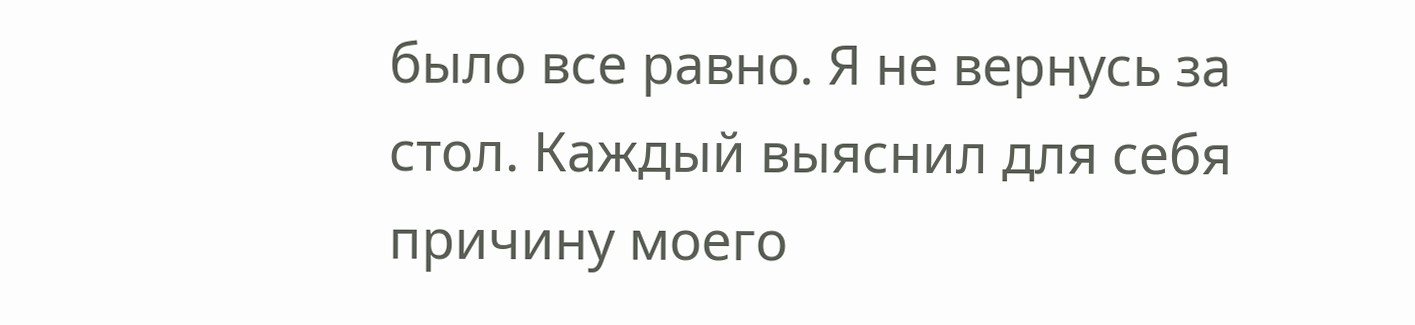было все равно. Я не вернусь за стол. Каждый выяснил для себя причину моего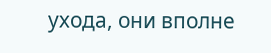ухода, они вполне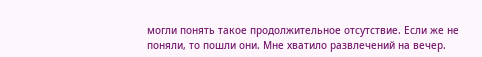могли понять такое продолжительное отсутствие. Если же не поняли, то пошли они. Мне хватило развлечений на вечер.